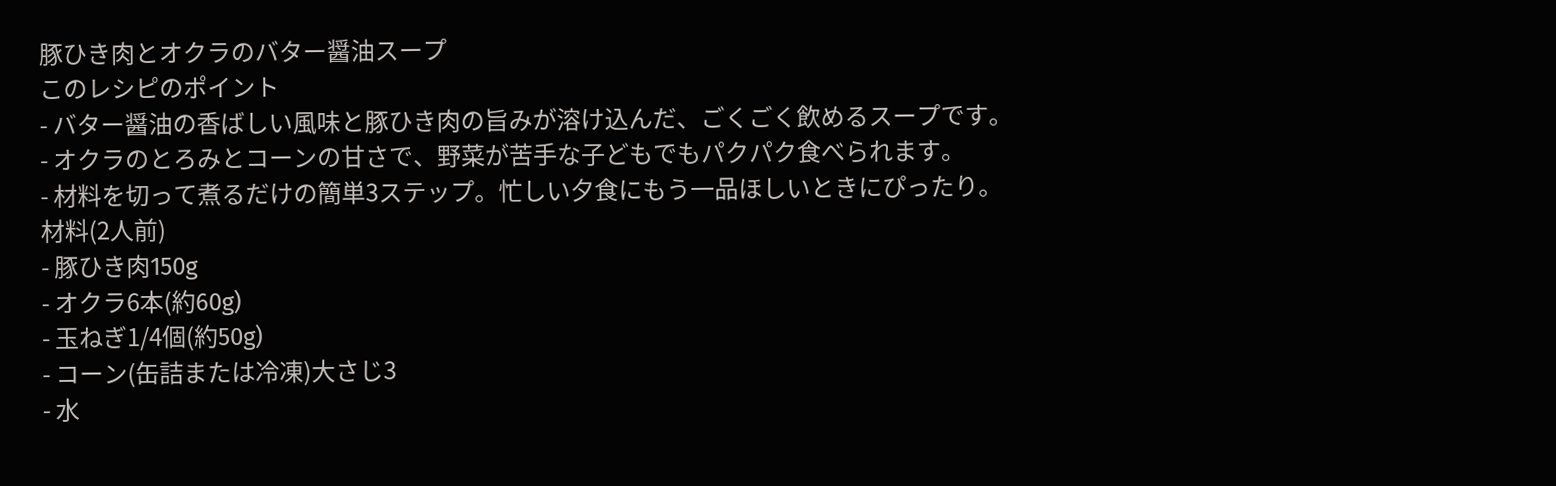豚ひき肉とオクラのバター醤油スープ
このレシピのポイント
- バター醤油の香ばしい風味と豚ひき肉の旨みが溶け込んだ、ごくごく飲めるスープです。
- オクラのとろみとコーンの甘さで、野菜が苦手な子どもでもパクパク食べられます。
- 材料を切って煮るだけの簡単3ステップ。忙しい夕食にもう一品ほしいときにぴったり。
材料(2人前)
- 豚ひき肉150g
- オクラ6本(約60g)
- 玉ねぎ1/4個(約50g)
- コーン(缶詰または冷凍)大さじ3
- 水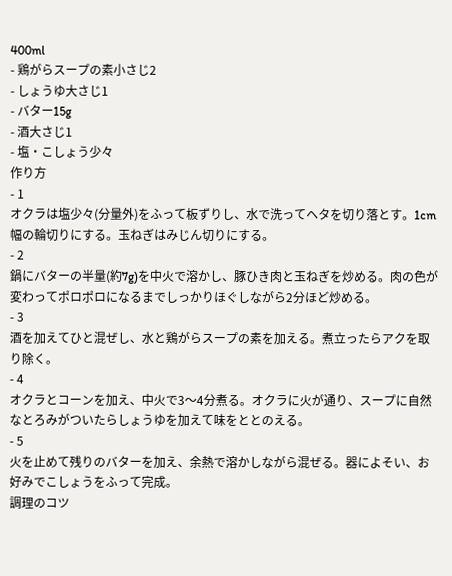400ml
- 鶏がらスープの素小さじ2
- しょうゆ大さじ1
- バター15g
- 酒大さじ1
- 塩・こしょう少々
作り方
- 1
オクラは塩少々(分量外)をふって板ずりし、水で洗ってヘタを切り落とす。1cm幅の輪切りにする。玉ねぎはみじん切りにする。
- 2
鍋にバターの半量(約7g)を中火で溶かし、豚ひき肉と玉ねぎを炒める。肉の色が変わってポロポロになるまでしっかりほぐしながら2分ほど炒める。
- 3
酒を加えてひと混ぜし、水と鶏がらスープの素を加える。煮立ったらアクを取り除く。
- 4
オクラとコーンを加え、中火で3〜4分煮る。オクラに火が通り、スープに自然なとろみがついたらしょうゆを加えて味をととのえる。
- 5
火を止めて残りのバターを加え、余熱で溶かしながら混ぜる。器によそい、お好みでこしょうをふって完成。
調理のコツ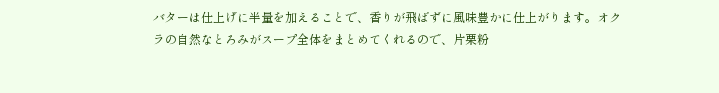バターは仕上げに半量を加えることで、香りが飛ばずに風味豊かに仕上がります。オクラの自然なとろみがスープ全体をまとめてくれるので、片栗粉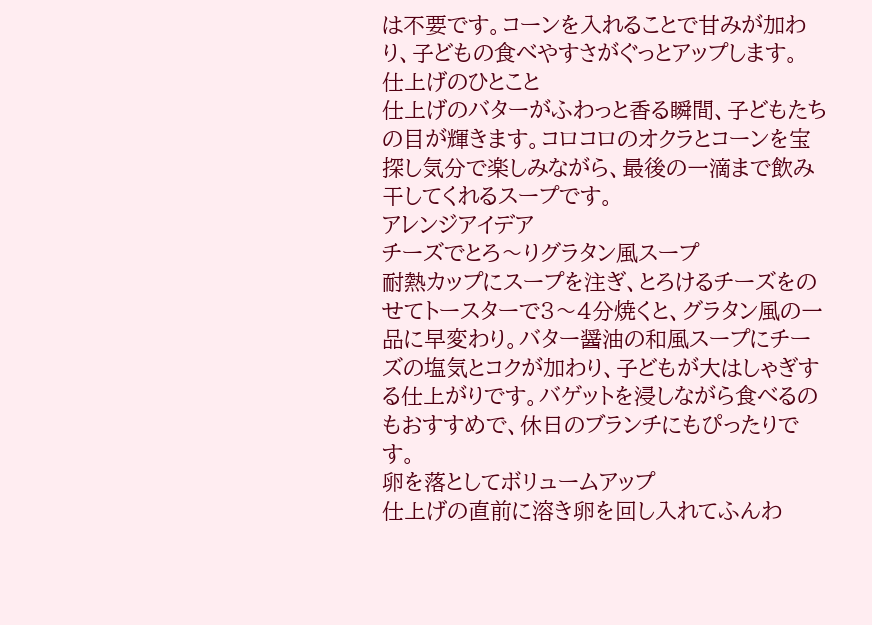は不要です。コーンを入れることで甘みが加わり、子どもの食べやすさがぐっとアップします。
仕上げのひとこと
仕上げのバターがふわっと香る瞬間、子どもたちの目が輝きます。コロコロのオクラとコーンを宝探し気分で楽しみながら、最後の一滴まで飲み干してくれるスープです。
アレンジアイデア
チーズでとろ〜りグラタン風スープ
耐熱カップにスープを注ぎ、とろけるチーズをのせてトースターで3〜4分焼くと、グラタン風の一品に早変わり。バター醤油の和風スープにチーズの塩気とコクが加わり、子どもが大はしゃぎする仕上がりです。バゲットを浸しながら食べるのもおすすめで、休日のブランチにもぴったりです。
卵を落としてボリュームアップ
仕上げの直前に溶き卵を回し入れてふんわ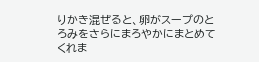りかき混ぜると、卵がスープのとろみをさらにまろやかにまとめてくれま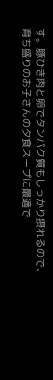す。豚ひき肉と卵でタンパク質もしっかり摂れるので、育ち盛りのお子さんの夕食スープに最適で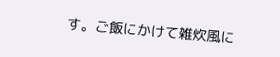す。ご飯にかけて雑炊風に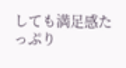しても満足感たっぷり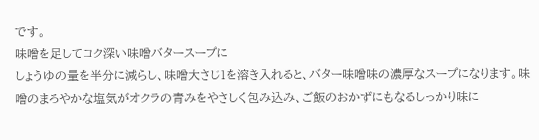です。
味噌を足してコク深い味噌バタースープに
しょうゆの量を半分に減らし、味噌大さじ1を溶き入れると、バター味噌味の濃厚なスープになります。味噌のまろやかな塩気がオクラの青みをやさしく包み込み、ご飯のおかずにもなるしっかり味に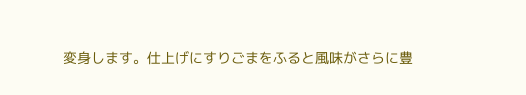変身します。仕上げにすりごまをふると風味がさらに豊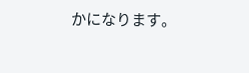かになります。